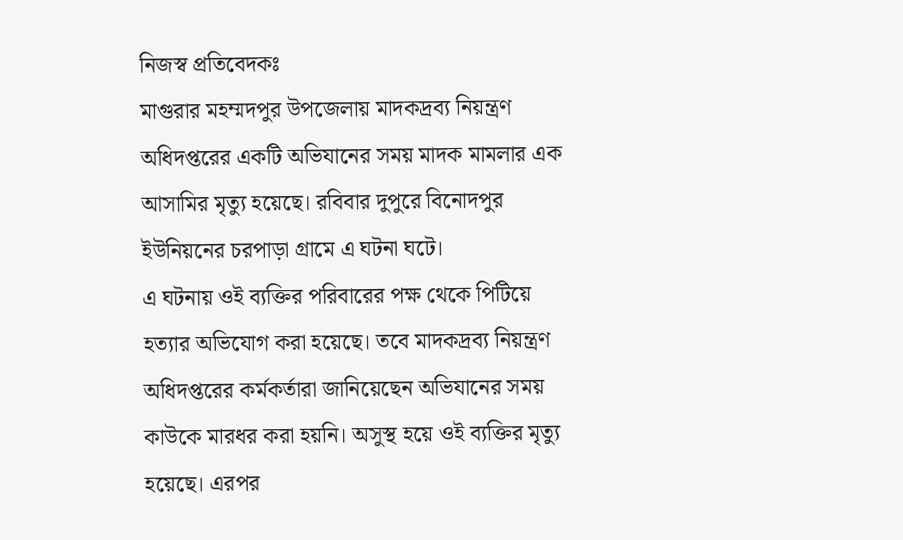নিজস্ব প্রতিবেদকঃ
মাগুরার মহম্মদপুর উপজেলায় মাদকদ্রব্য নিয়ন্ত্রণ অধিদপ্তরের একটি অভিযানের সময় মাদক মামলার এক আসামির মৃত্যু হয়েছে। রবিবার দুপুরে বিনোদপুর ইউনিয়নের চরপাড়া গ্রামে এ ঘটনা ঘটে।
এ ঘটনায় ওই ব্যক্তির পরিবারের পক্ষ থেকে পিটিয়ে হত্যার অভিযোগ করা হয়েছে। তবে মাদকদ্রব্য নিয়ন্ত্রণ অধিদপ্তরের কর্মকর্তারা জানিয়েছেন অভিযানের সময় কাউকে মারধর করা হয়নি। অসুস্থ হয়ে ওই ব্যক্তির মৃত্যু হয়েছে। এরপর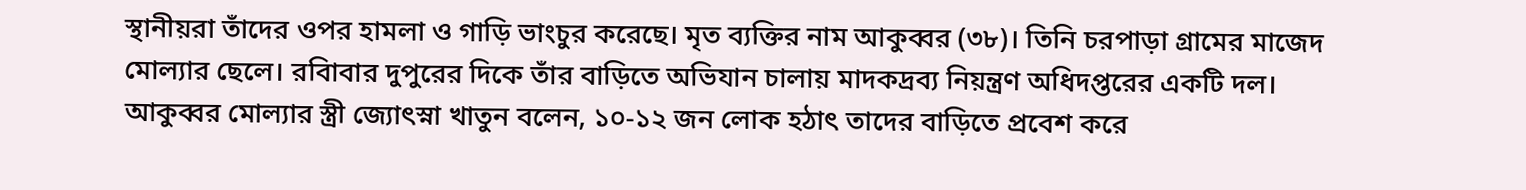স্থানীয়রা তাঁদের ওপর হামলা ও গাড়ি ভাংচুর করেছে। মৃত ব্যক্তির নাম আকুব্বর (৩৮)। তিনি চরপাড়া গ্রামের মাজেদ মোল্যার ছেলে। রবিাবার দুপুরের দিকে তাঁর বাড়িতে অভিযান চালায় মাদকদ্রব্য নিয়ন্ত্রণ অধিদপ্তরের একটি দল।
আকুব্বর মোল্যার স্ত্রী জ্যোৎস্না খাতুন বলেন, ১০-১২ জন লোক হঠাৎ তাদের বাড়িতে প্রবেশ করে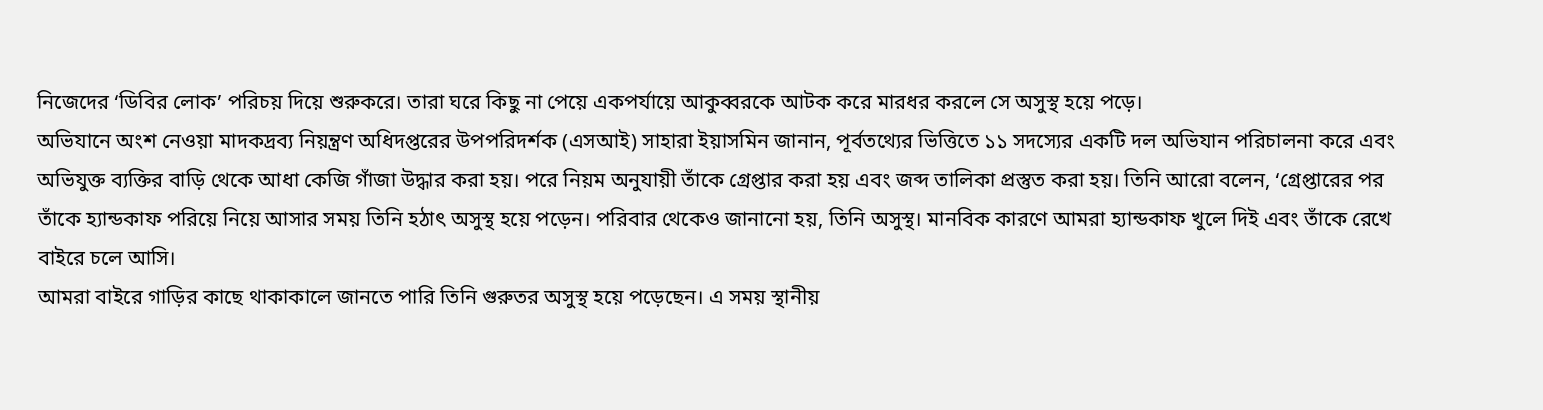নিজেদের ‘ডিবির লোক’ পরিচয় দিয়ে শুরুকরে। তারা ঘরে কিছু না পেয়ে একপর্যায়ে আকুব্বরকে আটক করে মারধর করলে সে অসুস্থ হয়ে পড়ে।
অভিযানে অংশ নেওয়া মাদকদ্রব্য নিয়ন্ত্রণ অধিদপ্তরের উপপরিদর্শক (এসআই) সাহারা ইয়াসমিন জানান, পূর্বতথ্যের ভিত্তিতে ১১ সদস্যের একটি দল অভিযান পরিচালনা করে এবং অভিযুক্ত ব্যক্তির বাড়ি থেকে আধা কেজি গাঁজা উদ্ধার করা হয়। পরে নিয়ম অনুযায়ী তাঁকে গ্রেপ্তার করা হয় এবং জব্দ তালিকা প্রস্তুত করা হয়। তিনি আরো বলেন, ‘গ্রেপ্তারের পর তাঁকে হ্যান্ডকাফ পরিয়ে নিয়ে আসার সময় তিনি হঠাৎ অসুস্থ হয়ে পড়েন। পরিবার থেকেও জানানো হয়, তিনি অসুস্থ। মানবিক কারণে আমরা হ্যান্ডকাফ খুলে দিই এবং তাঁকে রেখে বাইরে চলে আসি।
আমরা বাইরে গাড়ির কাছে থাকাকালে জানতে পারি তিনি গুরুতর অসুস্থ হয়ে পড়েছেন। এ সময় স্থানীয়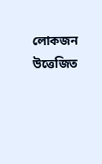লোকজন উত্তেজিত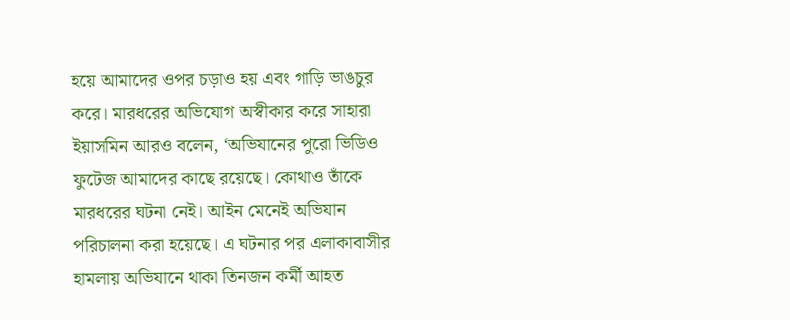হয়ে আমাদের ওপর চড়াও হয় এবং গাড়ি ভাঙচুর করে। মারধরের অভিযোগ অস্বীকার করে সাহারা ইয়াসমিন আরও বলেন, ‘অভিযানের পুরো ভিডিও ফুটেজ আমাদের কাছে রয়েছে। কোথাও তাঁকে মারধরের ঘটনা নেই। আইন মেনেই অভিযান পরিচালনা করা হয়েছে। এ ঘটনার পর এলাকাবাসীর হামলায় অভিযানে থাকা তিনজন কর্মী আহত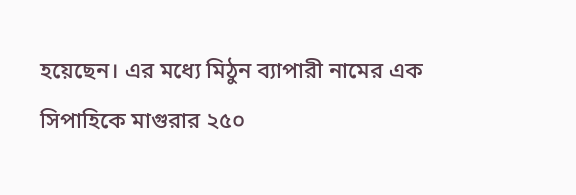হয়েছেন। এর মধ্যে মিঠুন ব্যাপারী নামের এক সিপাহিকে মাগুরার ২৫০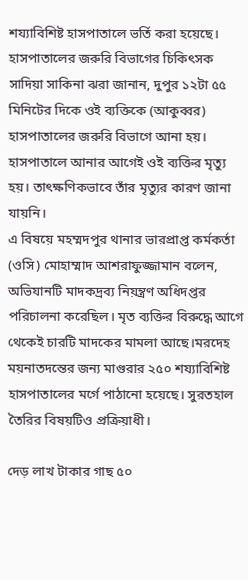শয্যাবিশিষ্ট হাসপাতালে ভর্তি করা হয়েছে।
হাসপাতালের জরুরি বিভাগের চিকিৎসক সাদিয়া সাকিনা ঝরা জানান, দুপুর ১২টা ৫৫ মিনিটের দিকে ওই ব্যক্তিকে (আকুব্বর) হাসপাতালের জরুরি বিভাগে আনা হয়। হাসপাতালে আনার আগেই ওই ব্যক্তির মৃত্যু হয়। তাৎক্ষণিকভাবে তাঁর মৃত্যুর কারণ জানা যায়নি।
এ বিষয়ে মহম্মদপুর থানার ভারপ্রাপ্ত কর্মকর্তা (ওসি) মোহাম্মাদ আশরাফুজ্জামান বলেন, অভিযানটি মাদকদ্রব্য নিয়ন্ত্রণ অধিদপ্তর পরিচালনা করেছিল। মৃত ব্যক্তির বিরুদ্ধে আগে থেকেই চারটি মাদকের মামলা আছে।মরদেহ ময়নাতদন্তের জন্য মাগুরার ২৫০ শয্যাবিশিষ্ট হাসপাতালের মর্গে পাঠানো হয়েছে। সুরতহাল তৈরির বিষয়টিও প্রক্রিয়াধী।

দেড় লাখ টাকার গাছ ৫০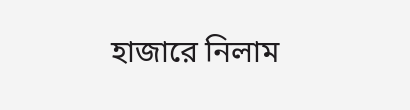হাজারে নিলাম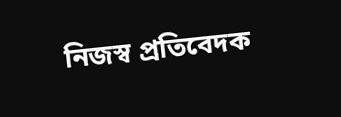নিজস্ব প্রতিবেদক